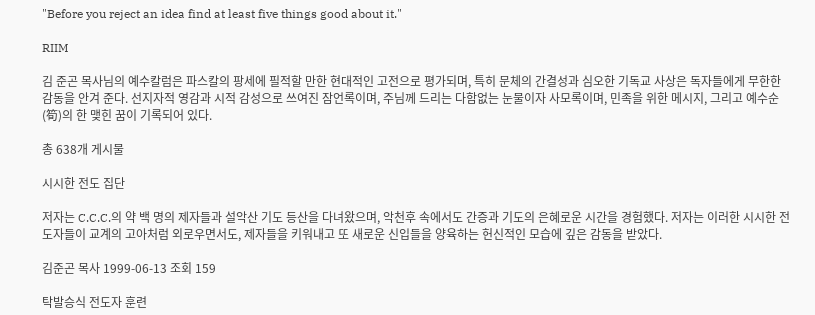"Before you reject an idea find at least five things good about it."

RIIM

김 준곤 목사님의 예수칼럼은 파스칼의 팡세에 필적할 만한 현대적인 고전으로 평가되며, 특히 문체의 간결성과 심오한 기독교 사상은 독자들에게 무한한 감동을 안겨 준다. 선지자적 영감과 시적 감성으로 쓰여진 잠언록이며, 주님께 드리는 다함없는 눈물이자 사모록이며, 민족을 위한 메시지, 그리고 예수순(筍)의 한 맺힌 꿈이 기록되어 있다.

총 638개 게시물

시시한 전도 집단

저자는 C.C.C.의 약 백 명의 제자들과 설악산 기도 등산을 다녀왔으며, 악천후 속에서도 간증과 기도의 은혜로운 시간을 경험했다. 저자는 이러한 시시한 전도자들이 교계의 고아처럼 외로우면서도, 제자들을 키워내고 또 새로운 신입들을 양육하는 헌신적인 모습에 깊은 감동을 받았다.

김준곤 목사 1999-06-13 조회 159

탁발승식 전도자 훈련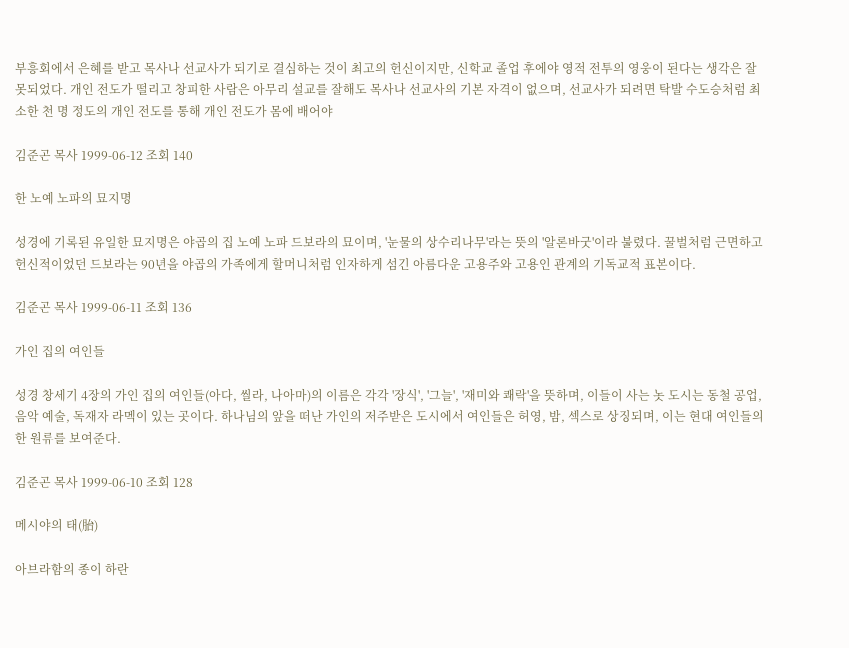부흥회에서 은혜를 받고 목사나 선교사가 되기로 결심하는 것이 최고의 헌신이지만, 신학교 졸업 후에야 영적 전투의 영웅이 된다는 생각은 잘못되었다. 개인 전도가 떨리고 창피한 사람은 아무리 설교를 잘해도 목사나 선교사의 기본 자격이 없으며, 선교사가 되려면 탁발 수도승처럼 최소한 천 명 정도의 개인 전도를 통해 개인 전도가 몸에 배어야

김준곤 목사 1999-06-12 조회 140

한 노예 노파의 묘지명

성경에 기록된 유일한 묘지명은 야곱의 집 노예 노파 드보라의 묘이며, '눈물의 상수리나무'라는 뜻의 '알론바굿'이라 불렸다. 꿀벌처럼 근면하고 헌신적이었던 드보라는 90년을 야곱의 가족에게 할머니처럼 인자하게 섬긴 아름다운 고용주와 고용인 관계의 기독교적 표본이다.

김준곤 목사 1999-06-11 조회 136

가인 집의 여인들

성경 창세기 4장의 가인 집의 여인들(아다, 씰라, 나아마)의 이름은 각각 '장식', '그늘', '재미와 쾌락'을 뜻하며, 이들이 사는 놋 도시는 동철 공업, 음악 예술, 독재자 라멕이 있는 곳이다. 하나님의 앞을 떠난 가인의 저주받은 도시에서 여인들은 허영, 밤, 섹스로 상징되며, 이는 현대 여인들의 한 원류를 보여준다.

김준곤 목사 1999-06-10 조회 128

메시야의 태(胎)

아브라함의 종이 하란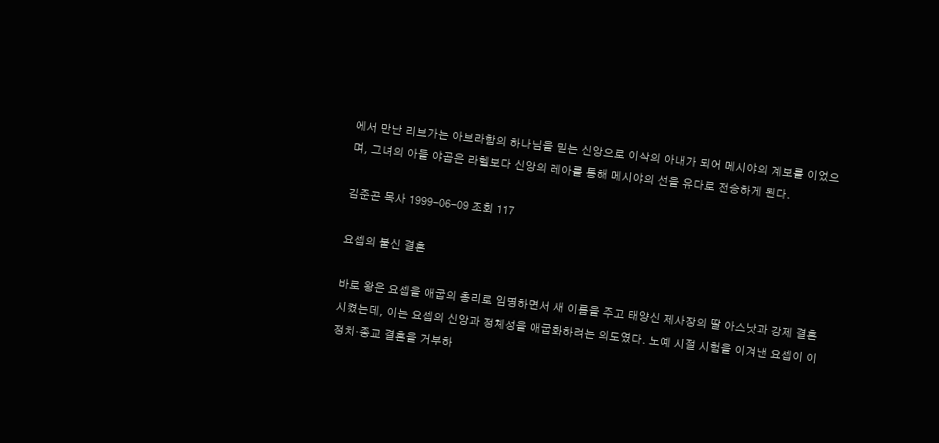에서 만난 리브가는 아브라함의 하나님을 믿는 신앙으로 이삭의 아내가 되어 메시야의 계보를 이었으며, 그녀의 아들 야곱은 라헬보다 신앙의 레아를 통해 메시야의 선을 유다로 전승하게 된다.

김준곤 목사 1999-06-09 조회 117

요셉의 불신 결혼

바로 왕은 요셉을 애굽의 총리로 임명하면서 새 이름을 주고 태양신 제사장의 딸 아스낫과 강제 결혼시켰는데, 이는 요셉의 신앙과 정체성을 애굽화하려는 의도였다. 노예 시절 시험을 이겨낸 요셉이 이 정치·종교 결혼을 거부하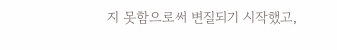지 못함으로써 변질되기 시작했고,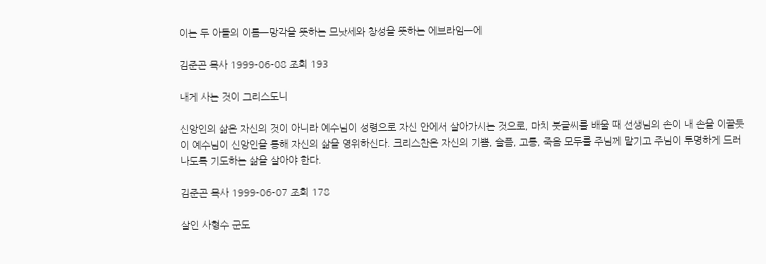이는 두 아들의 이름—망각을 뜻하는 므낫세와 창성을 뜻하는 에브라임—에

김준곤 목사 1999-06-08 조회 193

내게 사는 것이 그리스도니

신앙인의 삶은 자신의 것이 아니라 예수님이 성령으로 자신 안에서 살아가시는 것으로, 마치 붓글씨를 배울 때 선생님의 손이 내 손을 이끌듯이 예수님이 신앙인을 통해 자신의 삶을 영위하신다. 크리스찬은 자신의 기쁨, 슬픔, 고통, 죽음 모두를 주님께 맡기고 주님이 투명하게 드러나도록 기도하는 삶을 살아야 한다.

김준곤 목사 1999-06-07 조회 178

살인 사형수 군도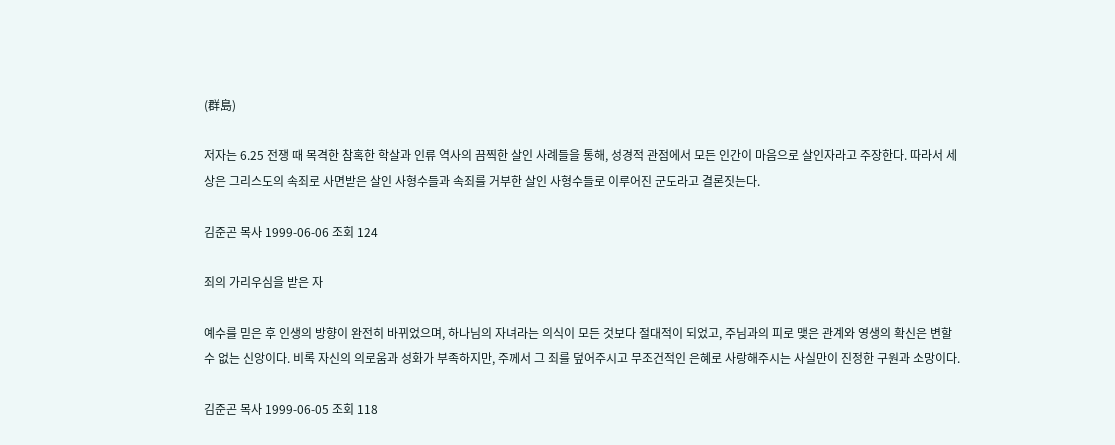(群島)

저자는 6.25 전쟁 때 목격한 참혹한 학살과 인류 역사의 끔찍한 살인 사례들을 통해, 성경적 관점에서 모든 인간이 마음으로 살인자라고 주장한다. 따라서 세상은 그리스도의 속죄로 사면받은 살인 사형수들과 속죄를 거부한 살인 사형수들로 이루어진 군도라고 결론짓는다.

김준곤 목사 1999-06-06 조회 124

죄의 가리우심을 받은 자

예수를 믿은 후 인생의 방향이 완전히 바뀌었으며, 하나님의 자녀라는 의식이 모든 것보다 절대적이 되었고, 주님과의 피로 맺은 관계와 영생의 확신은 변할 수 없는 신앙이다. 비록 자신의 의로움과 성화가 부족하지만, 주께서 그 죄를 덮어주시고 무조건적인 은혜로 사랑해주시는 사실만이 진정한 구원과 소망이다.

김준곤 목사 1999-06-05 조회 118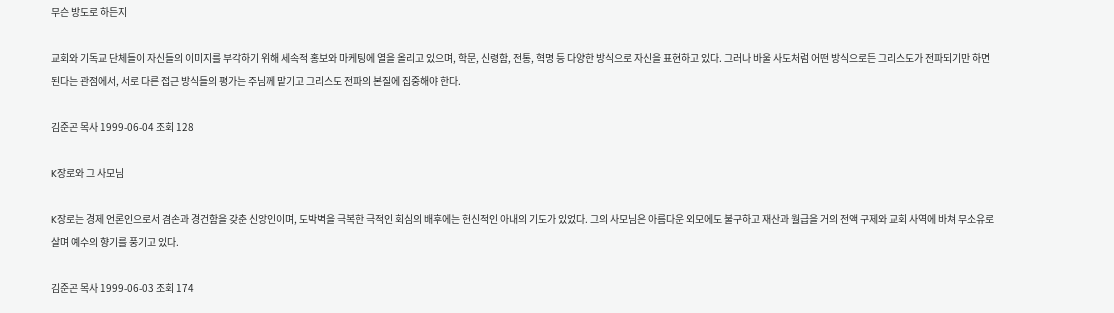무슨 방도로 하든지

교회와 기독교 단체들이 자신들의 이미지를 부각하기 위해 세속적 홍보와 마케팅에 열을 올리고 있으며, 학문, 신령함, 전통, 혁명 등 다양한 방식으로 자신을 표현하고 있다. 그러나 바울 사도처럼 어떤 방식으로든 그리스도가 전파되기만 하면 된다는 관점에서, 서로 다른 접근 방식들의 평가는 주님께 맡기고 그리스도 전파의 본질에 집중해야 한다.

김준곤 목사 1999-06-04 조회 128

K장로와 그 사모님

K장로는 경제 언론인으로서 겸손과 경건함을 갖춘 신앙인이며, 도박벽을 극복한 극적인 회심의 배후에는 헌신적인 아내의 기도가 있었다. 그의 사모님은 아름다운 외모에도 불구하고 재산과 월급을 거의 전액 구제와 교회 사역에 바쳐 무소유로 살며 예수의 향기를 풍기고 있다.

김준곤 목사 1999-06-03 조회 174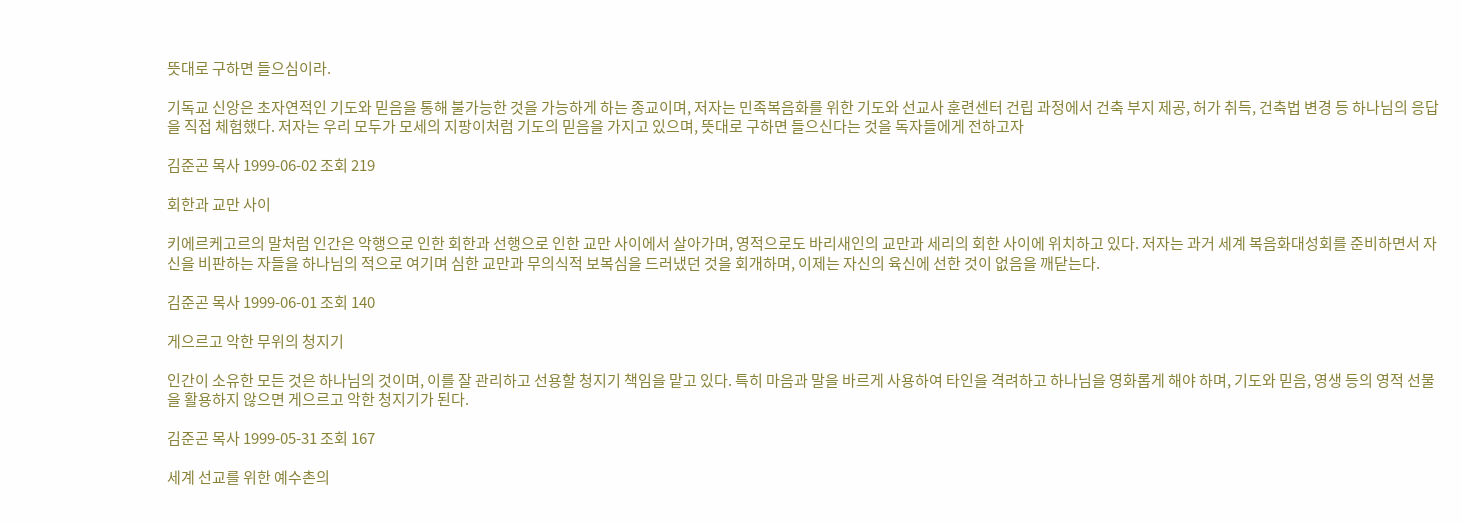뜻대로 구하면 들으심이라.

기독교 신앙은 초자연적인 기도와 믿음을 통해 불가능한 것을 가능하게 하는 종교이며, 저자는 민족복음화를 위한 기도와 선교사 훈련센터 건립 과정에서 건축 부지 제공, 허가 취득, 건축법 변경 등 하나님의 응답을 직접 체험했다. 저자는 우리 모두가 모세의 지팡이처럼 기도의 믿음을 가지고 있으며, 뜻대로 구하면 들으신다는 것을 독자들에게 전하고자

김준곤 목사 1999-06-02 조회 219

회한과 교만 사이

키에르케고르의 말처럼 인간은 악행으로 인한 회한과 선행으로 인한 교만 사이에서 살아가며, 영적으로도 바리새인의 교만과 세리의 회한 사이에 위치하고 있다. 저자는 과거 세계 복음화대성회를 준비하면서 자신을 비판하는 자들을 하나님의 적으로 여기며 심한 교만과 무의식적 보복심을 드러냈던 것을 회개하며, 이제는 자신의 육신에 선한 것이 없음을 깨닫는다.

김준곤 목사 1999-06-01 조회 140

게으르고 악한 무위의 청지기

인간이 소유한 모든 것은 하나님의 것이며, 이를 잘 관리하고 선용할 청지기 책임을 맡고 있다. 특히 마음과 말을 바르게 사용하여 타인을 격려하고 하나님을 영화롭게 해야 하며, 기도와 믿음, 영생 등의 영적 선물을 활용하지 않으면 게으르고 악한 청지기가 된다.

김준곤 목사 1999-05-31 조회 167

세계 선교를 위한 예수촌의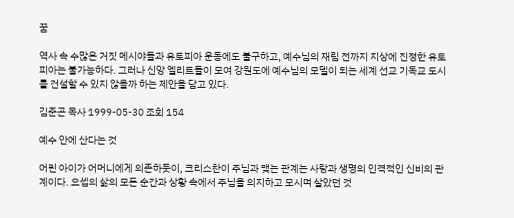꿈

역사 속 수많은 거짓 메시야들과 유토피아 운동에도 불구하고, 예수님의 재림 전까지 지상에 진정한 유토피아는 불가능하다. 그러나 신앙 엘리트들이 모여 강원도에 예수님의 모델이 되는 세계 선교 기독교 도시를 건설할 수 있지 않을까 하는 제안을 담고 있다.

김준곤 목사 1999-05-30 조회 154

예수 안에 산다는 것

어린 아이가 어머니에게 의존하듯이, 크리스찬이 주님과 맺는 관계는 사랑과 생명의 인격적인 신비의 관계이다. 요셉의 삶의 모든 순간과 상황 속에서 주님을 의지하고 모시며 살았던 것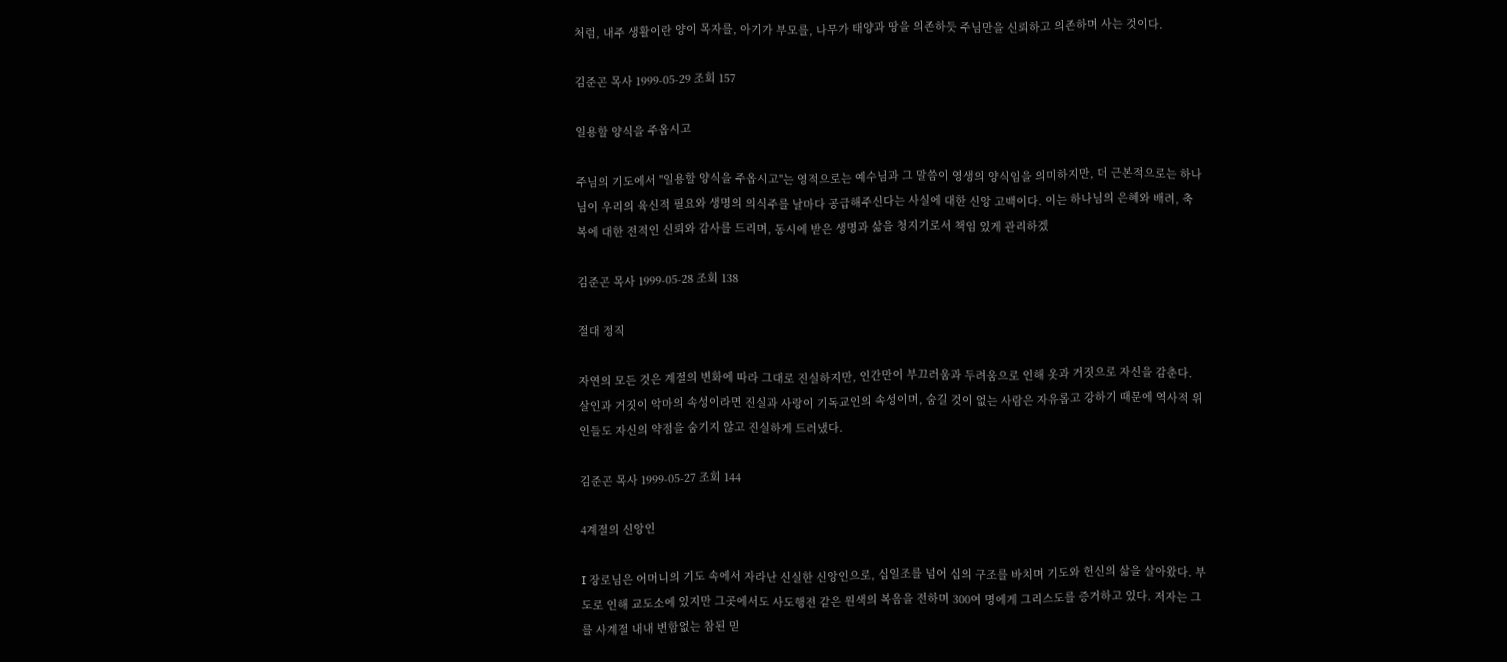처럼, 내주 생활이란 양이 목자를, 아기가 부모를, 나무가 태양과 땅을 의존하듯 주님만을 신뢰하고 의존하며 사는 것이다.

김준곤 목사 1999-05-29 조회 157

일용할 양식을 주옵시고

주님의 기도에서 "일용할 양식을 주옵시고"는 영적으로는 예수님과 그 말씀이 영생의 양식임을 의미하지만, 더 근본적으로는 하나님이 우리의 육신적 필요와 생명의 의식주를 날마다 공급해주신다는 사실에 대한 신앙 고백이다. 이는 하나님의 은혜와 배려, 축복에 대한 전적인 신뢰와 감사를 드리며, 동시에 받은 생명과 삶을 청지기로서 책임 있게 관리하겠

김준곤 목사 1999-05-28 조회 138

절대 정직

자연의 모든 것은 계절의 변화에 따라 그대로 진실하지만, 인간만이 부끄러움과 두려움으로 인해 옷과 거짓으로 자신을 감춘다. 살인과 거짓이 악마의 속성이라면 진실과 사랑이 기독교인의 속성이며, 숨길 것이 없는 사람은 자유롭고 강하기 때문에 역사적 위인들도 자신의 약점을 숨기지 않고 진실하게 드러냈다.

김준곤 목사 1999-05-27 조회 144

4계절의 신앙인

I 장로님은 어머니의 기도 속에서 자라난 신실한 신앙인으로, 십일조를 넘어 십의 구조를 바치며 기도와 헌신의 삶을 살아왔다. 부도로 인해 교도소에 있지만 그곳에서도 사도행전 같은 원색의 복음을 전하며 300여 명에게 그리스도를 증거하고 있다. 저자는 그를 사계절 내내 변함없는 참된 믿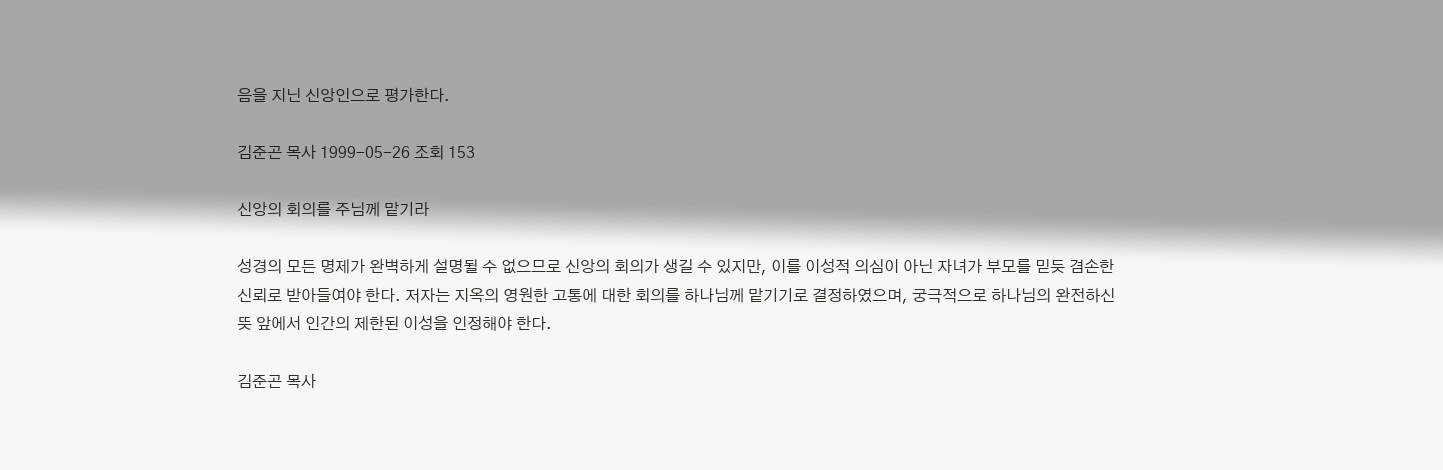음을 지닌 신앙인으로 평가한다.

김준곤 목사 1999-05-26 조회 153

신앙의 회의를 주님께 맡기라

성경의 모든 명제가 완벽하게 설명될 수 없으므로 신앙의 회의가 생길 수 있지만, 이를 이성적 의심이 아닌 자녀가 부모를 믿듯 겸손한 신뢰로 받아들여야 한다. 저자는 지옥의 영원한 고통에 대한 회의를 하나님께 맡기기로 결정하였으며, 궁극적으로 하나님의 완전하신 뜻 앞에서 인간의 제한된 이성을 인정해야 한다.

김준곤 목사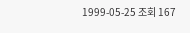1999-05-25 조회 167